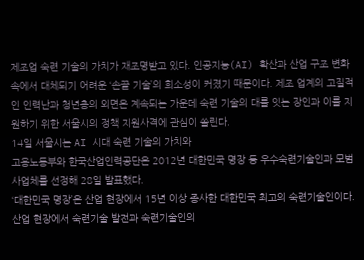제조업 숙련 기술의 가치가 재조명받고 있다. 인공지능(AI) 확산과 산업 구조 변화 속에서 대체되기 어려운 ‘손끝 기술’의 희소성이 커졌기 때문이다. 제조 업계의 고질적인 인력난과 청년층의 외면은 계속되는 가운데 숙련 기술의 대를 잇는 장인과 이를 지원하기 위한 서울시의 정책 지원사격에 관심이 쏠린다.
14일 서울시는 AI 시대 숙련 기술의 가치와
고용노동부와 한국산업인력공단은 2012년 대한민국 명장 등 우수숙련기술인과 모범사업체를 선정해 28일 발표했다.
‘대한민국 명장’은 산업 현장에서 15년 이상 종사한 대한민국 최고의 숙련기술인이다. 산업 현장에서 숙련기술 발전과 숙련기술인의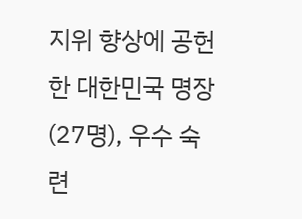지위 향상에 공헌한 대한민국 명장(27명), 우수 숙련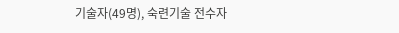기술자(49명), 숙련기술 전수자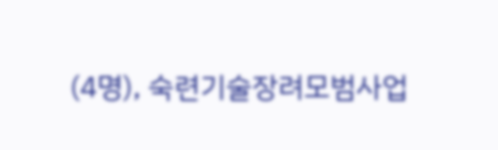(4명), 숙련기술장려모범사업